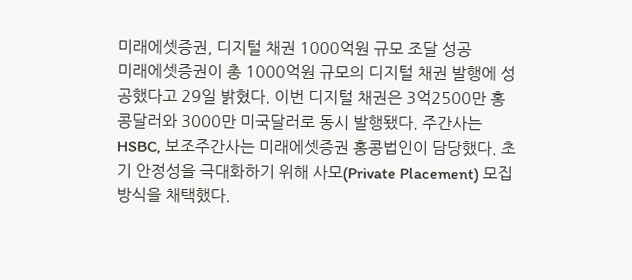미래에셋증권, 디지털 채권 1000억원 규모 조달 성공
미래에셋증권이 총 1000억원 규모의 디지털 채권 발행에 성공했다고 29일 밝혔다. 이번 디지털 채권은 3억2500만 홍콩달러와 3000만 미국달러로 동시 발행됐다. 주간사는 HSBC, 보조주간사는 미래에셋증권 홍콩법인이 담당했다. 초기 안정성을 극대화하기 위해 사모(Private Placement) 모집 방식을 채택했다.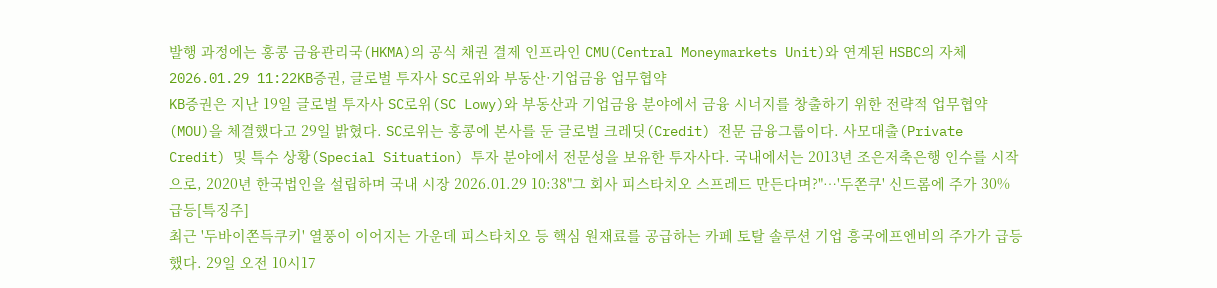발행 과정에는 홍콩 금융관리국(HKMA)의 공식 채권 결제 인프라인 CMU(Central Moneymarkets Unit)와 연계된 HSBC의 자체 2026.01.29 11:22KB증권, 글로벌 투자사 SC로위와 부동산·기업금융 업무협약
KB증권은 지난 19일 글로벌 투자사 SC로위(SC Lowy)와 부동산과 기업금융 분야에서 금융 시너지를 창출하기 위한 전략적 업무협약(MOU)을 체결했다고 29일 밝혔다. SC로위는 홍콩에 본사를 둔 글로벌 크레딧(Credit) 전문 금융그룹이다. 사모대출(Private Credit) 및 특수 상황(Special Situation) 투자 분야에서 전문성을 보유한 투자사다. 국내에서는 2013년 조은저축은행 인수를 시작으로, 2020년 한국법인을 설립하며 국내 시장 2026.01.29 10:38"그 회사 피스타치오 스프레드 만든다며?"…'두쫀쿠' 신드롬에 주가 30% 급등[특징주]
최근 '두바이쫀득쿠키' 열풍이 이어지는 가운데 피스타치오 등 핵심 원재료를 공급하는 카페 토탈 솔루션 기업 흥국에프엔비의 주가가 급등했다. 29일 오전 10시17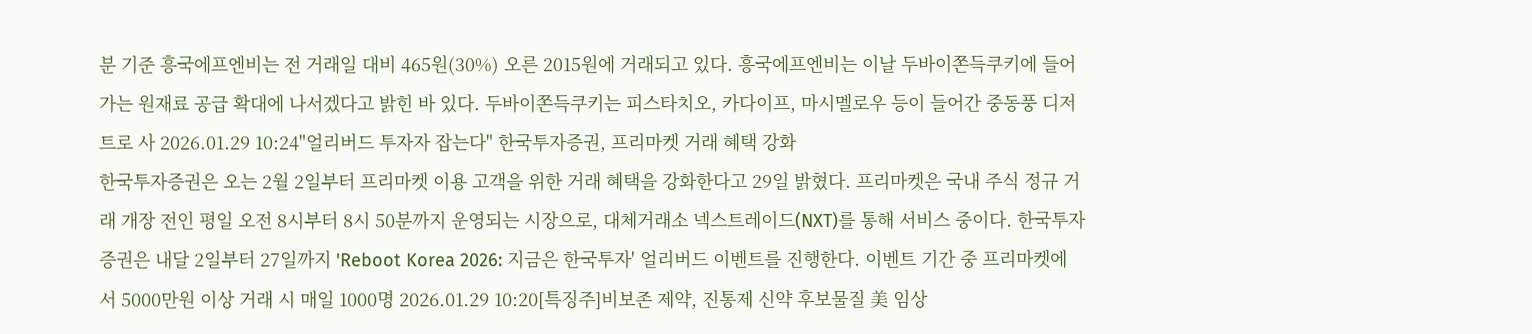분 기준 흥국에프엔비는 전 거래일 대비 465원(30%) 오른 2015원에 거래되고 있다. 흥국에프엔비는 이날 두바이쫀득쿠키에 들어가는 원재료 공급 확대에 나서겠다고 밝힌 바 있다. 두바이쫀득쿠키는 피스타치오, 카다이프, 마시멜로우 등이 들어간 중동풍 디저트로 사 2026.01.29 10:24"얼리버드 투자자 잡는다" 한국투자증권, 프리마켓 거래 혜택 강화
한국투자증권은 오는 2월 2일부터 프리마켓 이용 고객을 위한 거래 혜택을 강화한다고 29일 밝혔다. 프리마켓은 국내 주식 정규 거래 개장 전인 평일 오전 8시부터 8시 50분까지 운영되는 시장으로, 대체거래소 넥스트레이드(NXT)를 통해 서비스 중이다. 한국투자증권은 내달 2일부터 27일까지 'Reboot Korea 2026: 지금은 한국투자' 얼리버드 이벤트를 진행한다. 이벤트 기간 중 프리마켓에서 5000만원 이상 거래 시 매일 1000명 2026.01.29 10:20[특징주]비보존 제약, 진통제 신약 후보물질 美 임상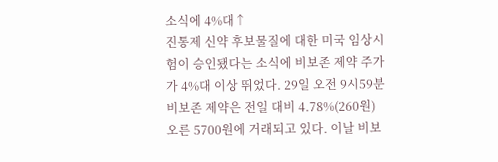소식에 4%대↑
진통제 신약 후보물질에 대한 미국 임상시험이 승인됐다는 소식에 비보존 제약 주가가 4%대 이상 뛰었다. 29일 오전 9시59분 비보존 제약은 전일 대비 4.78%(260원) 오른 5700원에 거래되고 있다. 이날 비보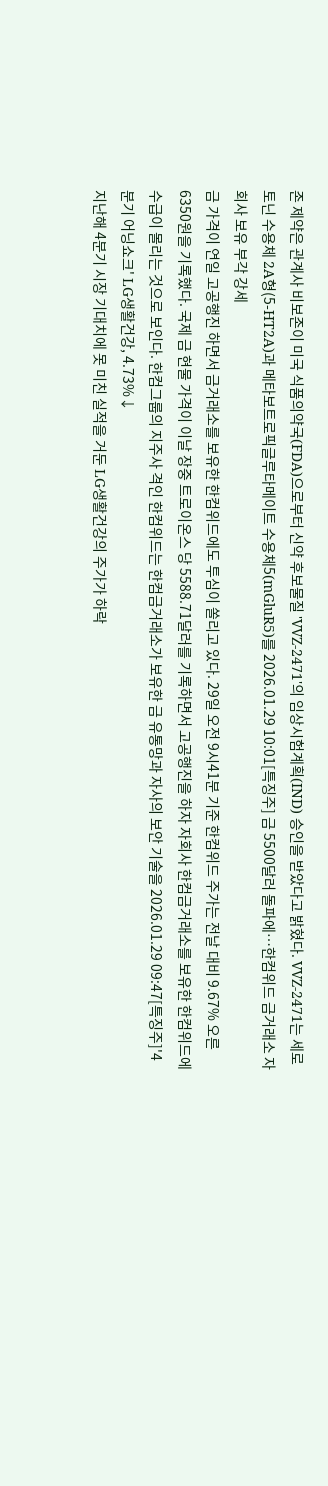존 제약은 관계사 비보존이 미국 식품의약국(FDA)으로부터 신약 후보물질 'VVZ-2471'의 임상시험계획(IND) 승인을 받았다고 밝혔다. VVZ-2471는 세로토닌 수용체 2A형(5-HT2A)과 메타보트로픽글루타메이트 수용체5(mGluR5)를 2026.01.29 10:01[특징주] 금 5500달러 돌파에…한컴위드 금거래소 자회사 보유 부각 강세
금 가격이 연일 고공행진 하면서 금거래소를 보유한 한컴위드에도 투심이 쏠리고 있다. 29일 오전 9시41분 기준 한컴위드 주가는 전날 대비 9.67% 오른 6350원을 기록했다. 국제 금 현물 가격이 이날 장중 트로이온스 당 5588.71달러를 기록하면서 고공행진을 하자 자회사 한컴금거래소를 보유한 한컴위드에 수급이 몰리는 것으로 보인다. 한컴그룹의 지주사 격인 한컴위드는 한컴금거래소가 보유한 금 유통망과 자사의 보안 기술을 2026.01.29 09:47[특징주]'4분기 어닝쇼크' LG생활건강, 4.73%↓
지난해 4분기 시장 기대치에 못 미친 실적을 거둔 LG생활건강의 주가가 하락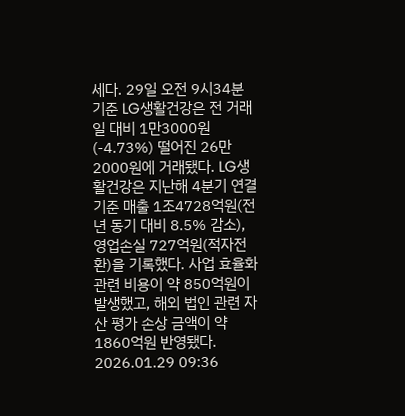세다. 29일 오전 9시34분 기준 LG생활건강은 전 거래일 대비 1만3000원(-4.73%) 떨어진 26만2000원에 거래됐다. LG생활건강은 지난해 4분기 연결 기준 매출 1조4728억원(전년 동기 대비 8.5% 감소), 영업손실 727억원(적자전환)을 기록했다. 사업 효율화 관련 비용이 약 850억원이 발생했고, 해외 법인 관련 자산 평가 손상 금액이 약 1860억원 반영됐다. 2026.01.29 09:36